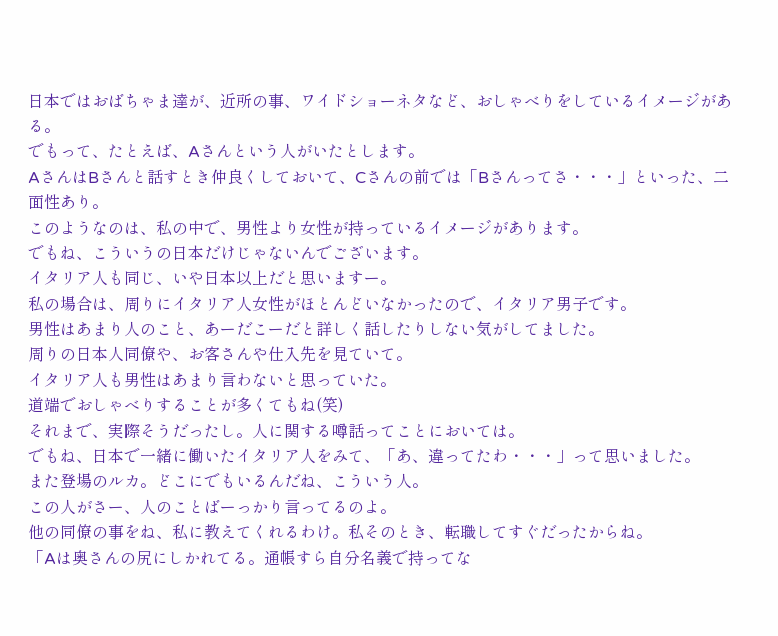日本ではおばちゃま達が、近所の事、ワイドショーネタなど、おしゃべりをしているイメージがある。
でもって、たとえば、Aさんという人がいたとします。
AさんはBさんと話すとき仲良くしておいて、Cさんの前では「Bさんってさ・・・」といった、二面性あり。
このようなのは、私の中で、男性より女性が持っているイメージがあります。
でもね、こういうの日本だけじゃないんでございます。
イタリア人も同じ、いや日本以上だと思いますー。
私の場合は、周りにイタリア人女性がほとんどいなかったので、イタリア男子です。
男性はあまり人のこと、あーだこーだと詳しく話したりしない気がしてました。
周りの日本人同僚や、お客さんや仕入先を見ていて。
イタリア人も男性はあまり言わないと思っていた。
道端でおしゃべりすることが多くてもね(笑)
それまで、実際そうだったし。人に関する噂話ってことにおいては。
でもね、日本で一緒に働いたイタリア人をみて、「あ、違ってたわ・・・」って思いました。
また登場のルカ。どこにでもいるんだね、こういう人。
この人がさー、人のことばーっかり言ってるのよ。
他の同僚の事をね、私に教えてくれるわけ。私そのとき、転職してすぐだったからね。
「Aは奥さんの尻にしかれてる。通帳すら自分名義で持ってな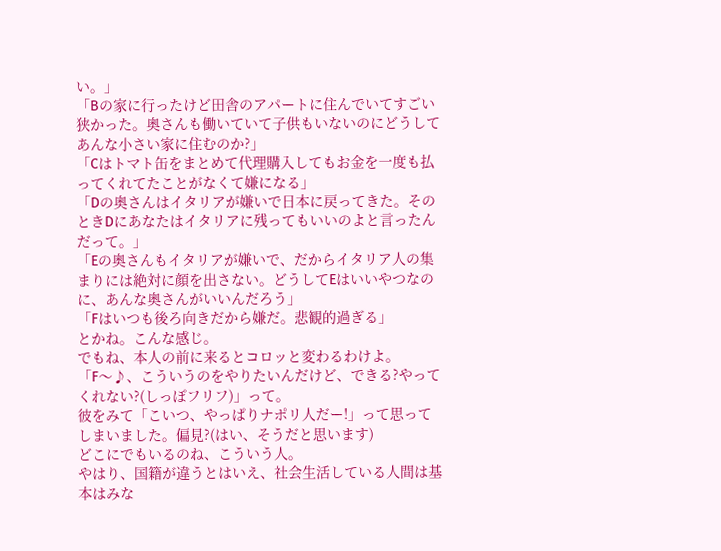い。」
「Bの家に行ったけど田舎のアパートに住んでいてすごい狭かった。奥さんも働いていて子供もいないのにどうしてあんな小さい家に住むのか?」
「Cはトマト缶をまとめて代理購入してもお金を一度も払ってくれてたことがなくて嫌になる」
「Dの奥さんはイタリアが嫌いで日本に戻ってきた。そのときDにあなたはイタリアに残ってもいいのよと言ったんだって。」
「Eの奥さんもイタリアが嫌いで、だからイタリア人の集まりには絶対に顔を出さない。どうしてEはいいやつなのに、あんな奥さんがいいんだろう」
「Fはいつも後ろ向きだから嫌だ。悲観的過ぎる」
とかね。こんな感じ。
でもね、本人の前に来るとコロッと変わるわけよ。
「F〜♪、こういうのをやりたいんだけど、できる?やってくれない?(しっぽフリフ)」って。
彼をみて「こいつ、やっぱりナポリ人だー!」って思ってしまいました。偏見?(はい、そうだと思います)
どこにでもいるのね、こういう人。
やはり、国籍が違うとはいえ、社会生活している人間は基本はみな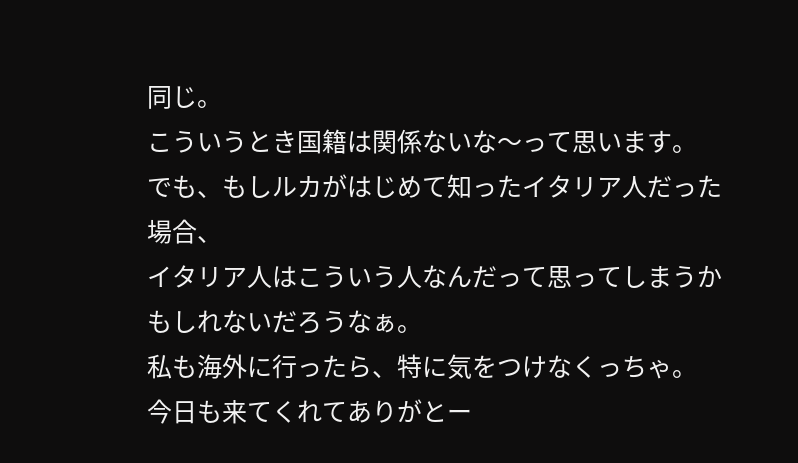同じ。
こういうとき国籍は関係ないな〜って思います。
でも、もしルカがはじめて知ったイタリア人だった場合、
イタリア人はこういう人なんだって思ってしまうかもしれないだろうなぁ。
私も海外に行ったら、特に気をつけなくっちゃ。
今日も来てくれてありがとー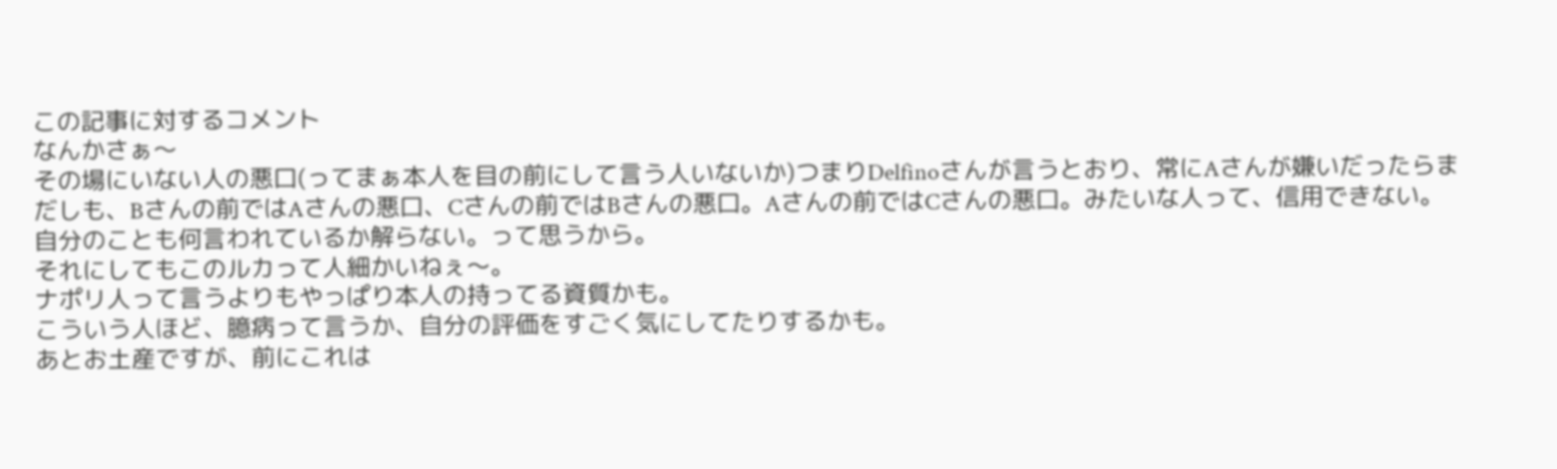この記事に対するコメント
なんかさぁ〜
その場にいない人の悪口(ってまぁ本人を目の前にして言う人いないか)つまりDelfinoさんが言うとおり、常にAさんが嫌いだったらまだしも、Bさんの前ではAさんの悪口、Cさんの前ではBさんの悪口。Aさんの前ではCさんの悪口。みたいな人って、信用できない。自分のことも何言われているか解らない。って思うから。
それにしてもこのルカって人細かいねぇ〜。
ナポリ人って言うよりもやっぱり本人の持ってる資質かも。
こういう人ほど、臆病って言うか、自分の評価をすごく気にしてたりするかも。
あとお土産ですが、前にこれは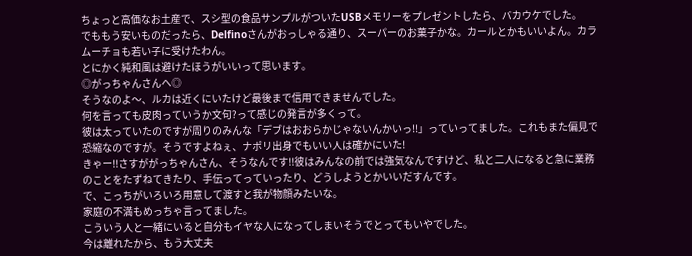ちょっと高価なお土産で、スシ型の食品サンプルがついたUSBメモリーをプレゼントしたら、バカウケでした。
でももう安いものだったら、Delfinoさんがおっしゃる通り、スーパーのお菓子かな。カールとかもいいよん。カラムーチョも若い子に受けたわん。
とにかく純和風は避けたほうがいいって思います。
◎がっちゃんさんへ◎
そうなのよ〜、ルカは近くにいたけど最後まで信用できませんでした。
何を言っても皮肉っていうか文句?って感じの発言が多くって。
彼は太っていたのですが周りのみんな「デブはおおらかじゃないんかいっ!!」っていってました。これもまた偏見で恐縮なのですが。そうですよねぇ、ナポリ出身でもいい人は確かにいた!
きゃー!!さすががっちゃんさん、そうなんです!!彼はみんなの前では強気なんですけど、私と二人になると急に業務のことをたずねてきたり、手伝ってっていったり、どうしようとかいいだすんです。
で、こっちがいろいろ用意して渡すと我が物顔みたいな。
家庭の不満もめっちゃ言ってました。
こういう人と一緒にいると自分もイヤな人になってしまいそうでとってもいやでした。
今は離れたから、もう大丈夫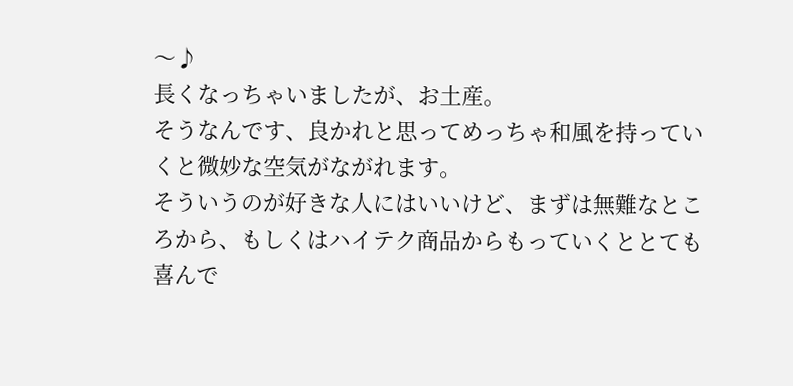〜♪
長くなっちゃいましたが、お土産。
そうなんです、良かれと思ってめっちゃ和風を持っていくと微妙な空気がながれます。
そういうのが好きな人にはいいけど、まずは無難なところから、もしくはハイテク商品からもっていくととても喜んで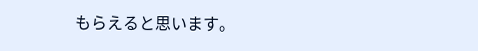もらえると思います。